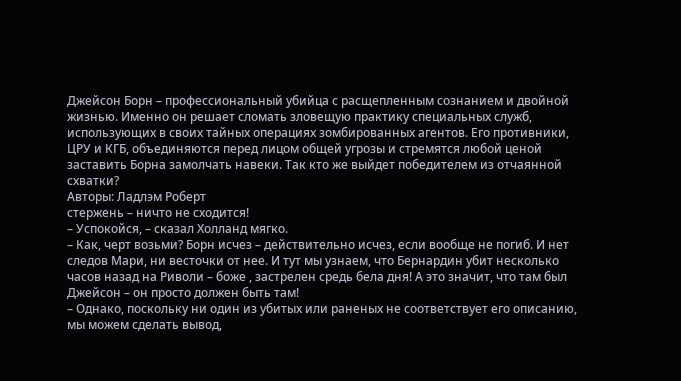Джейсон Борн – профессиональный убийца с расщепленным сознанием и двойной жизнью. Именно он решает сломать зловещую практику специальных служб, использующих в своих тайных операциях зомбированных агентов. Его противники, ЦРУ и КГБ, объединяются перед лицом общей угрозы и стремятся любой ценой заставить Борна замолчать навеки. Так кто же выйдет победителем из отчаянной схватки?
Авторы: Ладлэм Роберт
стержень – ничто не сходится!
– Успокойся, – сказал Холланд мягко.
– Как, черт возьми? Борн исчез – действительно исчез, если вообще не погиб. И нет следов Мари, ни весточки от нее. И тут мы узнаем, что Бернардин убит несколько часов назад на Риволи – боже , застрелен средь бела дня! А это значит, что там был Джейсон – он просто должен быть там!
– Однако, поскольку ни один из убитых или раненых не соответствует его описанию, мы можем сделать вывод,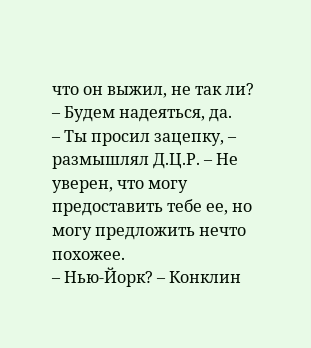что он выжил, не так ли?
– Будем надеяться, да.
– Ты просил зацепку, – размышлял Д.Ц.Р. – Не уверен, что могу предоставить тебе ее, но могу предложить нечто похожее.
– Нью-Йорк? – Конклин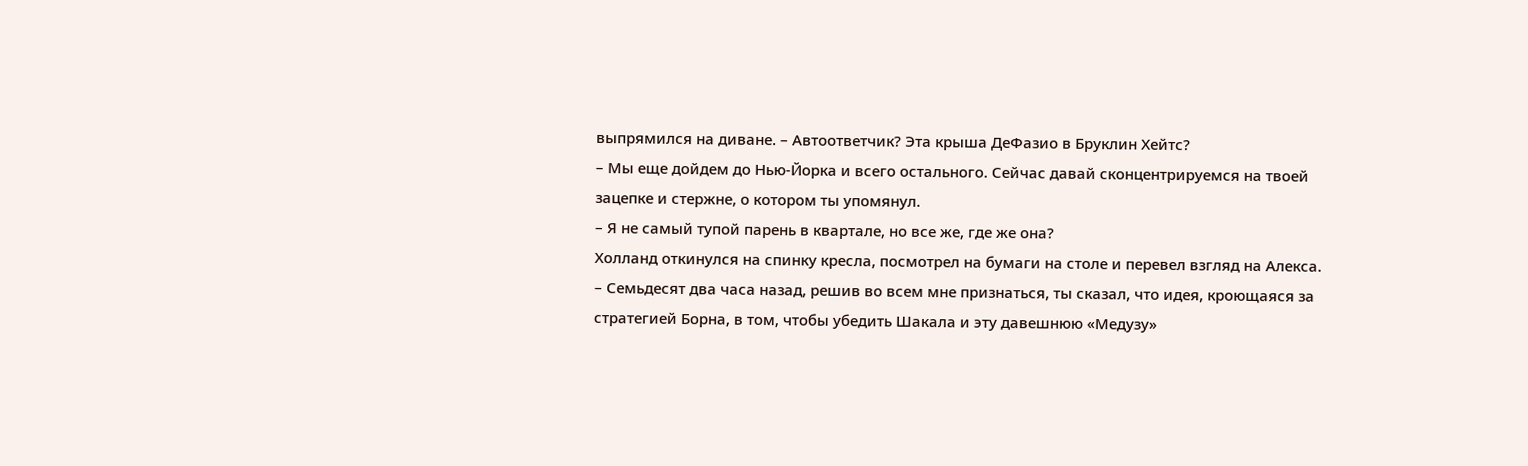выпрямился на диване. – Автоответчик? Эта крыша ДеФазио в Бруклин Хейтс?
– Мы еще дойдем до Нью-Йорка и всего остального. Сейчас давай сконцентрируемся на твоей зацепке и стержне, о котором ты упомянул.
– Я не самый тупой парень в квартале, но все же, где же она?
Холланд откинулся на спинку кресла, посмотрел на бумаги на столе и перевел взгляд на Алекса.
– Семьдесят два часа назад, решив во всем мне признаться, ты сказал, что идея, кроющаяся за стратегией Борна, в том, чтобы убедить Шакала и эту давешнюю «Медузу»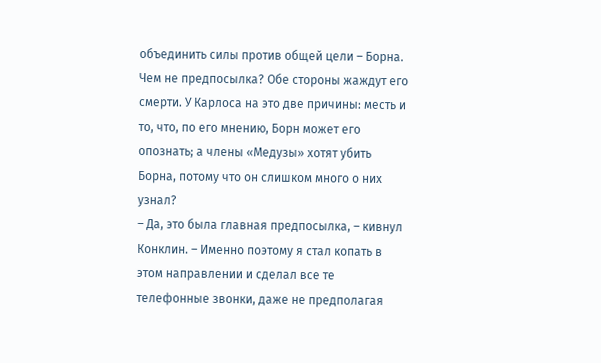объединить силы против общей цели – Борна. Чем не предпосылка? Обе стороны жаждут его смерти. У Карлоса на это две причины: месть и то, что, по его мнению, Борн может его опознать; а члены «Медузы» хотят убить Борна, потому что он слишком много о них узнал?
– Да, это была главная предпосылка, – кивнул Конклин. – Именно поэтому я стал копать в этом направлении и сделал все те телефонные звонки, даже не предполагая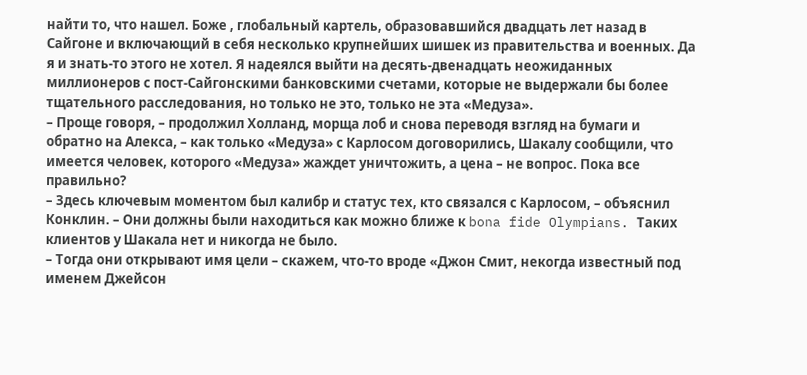найти то, что нашел. Боже , глобальный картель, образовавшийся двадцать лет назад в Сайгоне и включающий в себя несколько крупнейших шишек из правительства и военных. Да я и знать-то этого не хотел. Я надеялся выйти на десять-двенадцать неожиданных миллионеров с пост-Сайгонскими банковскими счетами, которые не выдержали бы более тщательного расследования, но только не это, только не эта «Медуза».
– Проще говоря, – продолжил Холланд, морща лоб и снова переводя взгляд на бумаги и обратно на Алекса, – как только «Медуза» с Карлосом договорились, Шакалу сообщили, что имеется человек, которого «Медуза» жаждет уничтожить, а цена – не вопрос. Пока все правильно?
– Здесь ключевым моментом был калибр и статус тех, кто связался с Карлосом, – объяснил Конклин. – Они должны были находиться как можно ближе к bona fide Olympians. Таких клиентов у Шакала нет и никогда не было.
– Тогда они открывают имя цели – скажем, что-то вроде «Джон Смит, некогда известный под именем Джейсон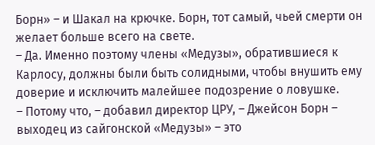Борн» – и Шакал на крючке. Борн, тот самый, чьей смерти он желает больше всего на свете.
– Да. Именно поэтому члены «Медузы», обратившиеся к Карлосу, должны были быть солидными, чтобы внушить ему доверие и исключить малейшее подозрение о ловушке.
– Потому что, – добавил директор ЦРУ, – Джейсон Борн – выходец из сайгонской «Медузы» – это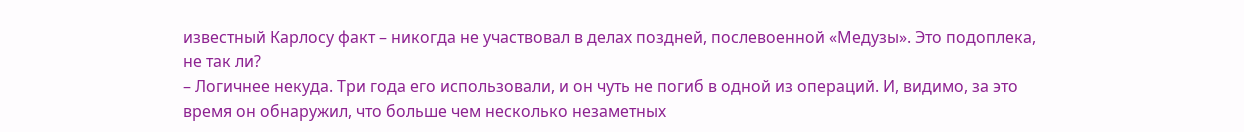известный Карлосу факт – никогда не участвовал в делах поздней, послевоенной «Медузы». Это подоплека, не так ли?
– Логичнее некуда. Три года его использовали, и он чуть не погиб в одной из операций. И, видимо, за это время он обнаружил, что больше чем несколько незаметных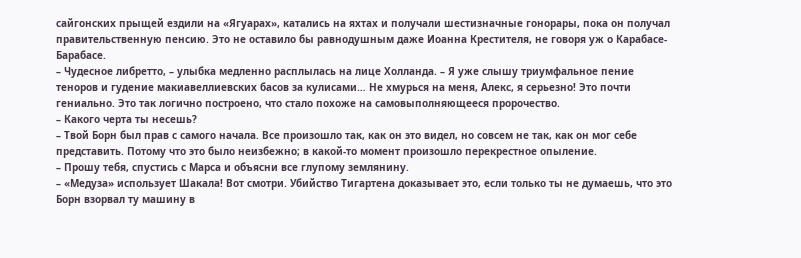сайгонских прыщей ездили на «Ягуарах», катались на яхтах и получали шестизначные гонорары, пока он получал правительственную пенсию. Это не оставило бы равнодушным даже Иоанна Крестителя, не говоря уж о Карабасе-Барабасе.
– Чудесное либретто, – улыбка медленно расплылась на лице Холланда. – Я уже слышу триумфальное пение теноров и гудение макиавеллиевских басов за кулисами… Не хмурься на меня, Алекс, я серьезно! Это почти гениально. Это так логично построено, что стало похоже на самовыполняющееся пророчество.
– Какого черта ты несешь?
– Твой Борн был прав с самого начала. Все произошло так, как он это видел, но совсем не так, как он мог себе представить. Потому что это было неизбежно; в какой-то момент произошло перекрестное опыление.
– Прошу тебя, спустись с Марса и объясни все глупому землянину.
– «Медуза» использует Шакала! Вот смотри. Убийство Тигартена доказывает это, если только ты не думаешь, что это Борн взорвал ту машину в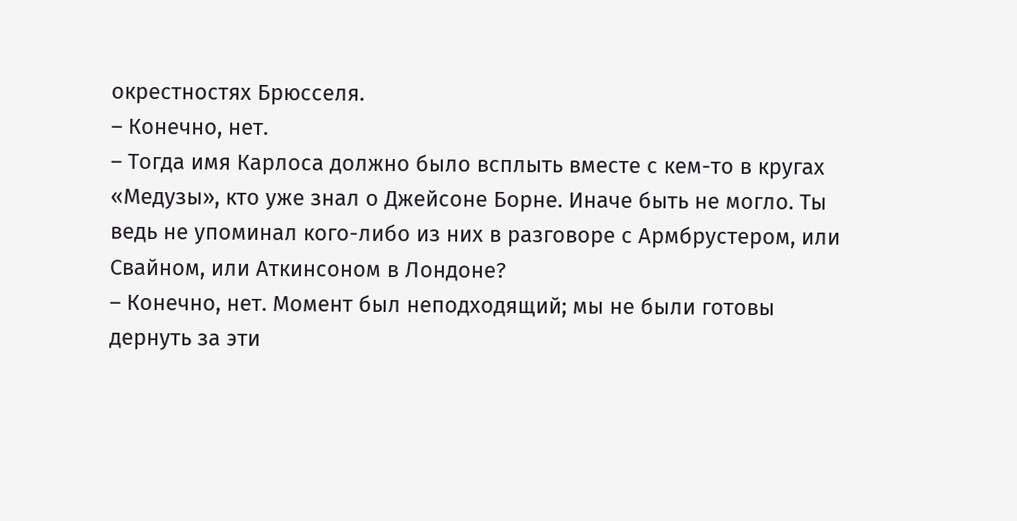окрестностях Брюсселя.
– Конечно, нет.
– Тогда имя Карлоса должно было всплыть вместе с кем-то в кругах «Медузы», кто уже знал о Джейсоне Борне. Иначе быть не могло. Ты ведь не упоминал кого-либо из них в разговоре с Армбрустером, или Свайном, или Аткинсоном в Лондоне?
– Конечно, нет. Момент был неподходящий; мы не были готовы дернуть за эти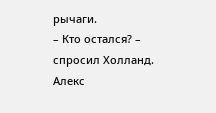рычаги.
– Кто остался? – спросил Холланд.
Алекс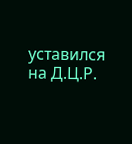уставился на Д.Ц.Р.